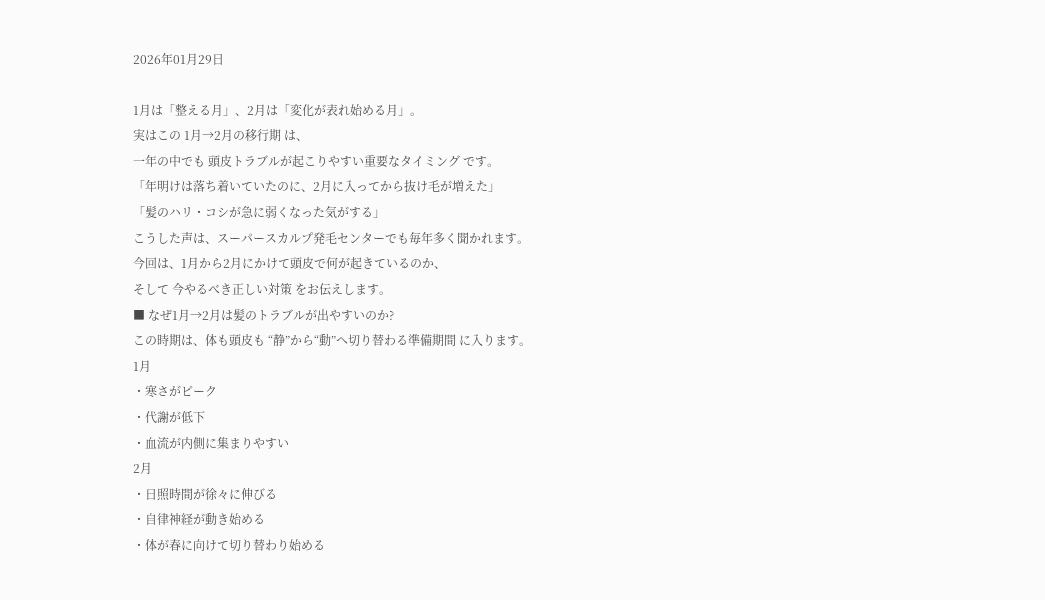2026年01月29日

1月は「整える月」、2月は「変化が表れ始める月」。
実はこの 1月→2月の移行期 は、
一年の中でも 頭皮トラブルが起こりやすい重要なタイミング です。
「年明けは落ち着いていたのに、2月に入ってから抜け毛が増えた」
「髪のハリ・コシが急に弱くなった気がする」
こうした声は、スーパースカルプ発毛センターでも毎年多く聞かれます。
今回は、1月から2月にかけて頭皮で何が起きているのか、
そして 今やるべき正しい対策 をお伝えします。
■ なぜ1月→2月は髪のトラブルが出やすいのか?
この時期は、体も頭皮も “静”から“動”へ切り替わる準備期間 に入ります。
1月
・寒さがピーク
・代謝が低下
・血流が内側に集まりやすい
2月
・日照時間が徐々に伸びる
・自律神経が動き始める
・体が春に向けて切り替わり始める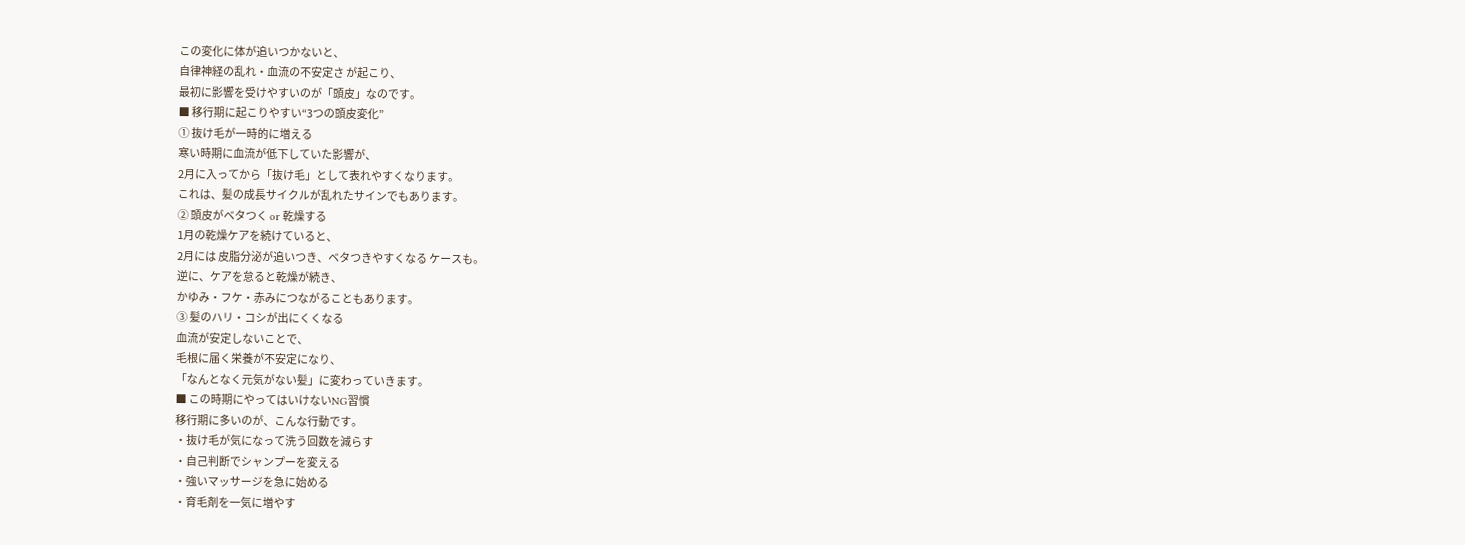この変化に体が追いつかないと、
自律神経の乱れ・血流の不安定さ が起こり、
最初に影響を受けやすいのが「頭皮」なのです。
■ 移行期に起こりやすい“3つの頭皮変化”
① 抜け毛が一時的に増える
寒い時期に血流が低下していた影響が、
2月に入ってから「抜け毛」として表れやすくなります。
これは、髪の成長サイクルが乱れたサインでもあります。
② 頭皮がベタつく or 乾燥する
1月の乾燥ケアを続けていると、
2月には 皮脂分泌が追いつき、ベタつきやすくなる ケースも。
逆に、ケアを怠ると乾燥が続き、
かゆみ・フケ・赤みにつながることもあります。
③ 髪のハリ・コシが出にくくなる
血流が安定しないことで、
毛根に届く栄養が不安定になり、
「なんとなく元気がない髪」に変わっていきます。
■ この時期にやってはいけないNG習慣
移行期に多いのが、こんな行動です。
・抜け毛が気になって洗う回数を減らす
・自己判断でシャンプーを変える
・強いマッサージを急に始める
・育毛剤を一気に増やす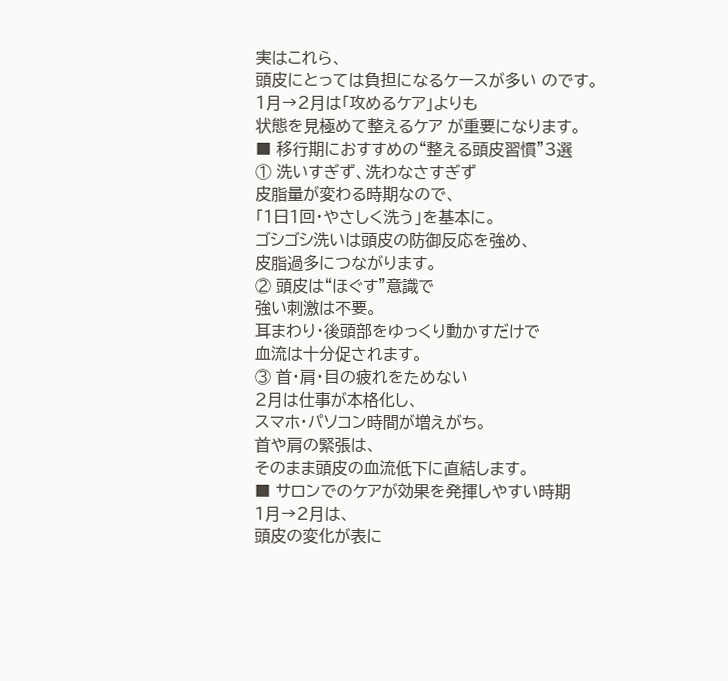実はこれら、
頭皮にとっては負担になるケースが多い のです。
1月→2月は「攻めるケア」よりも
状態を見極めて整えるケア が重要になります。
■ 移行期におすすめの“整える頭皮習慣”3選
① 洗いすぎず、洗わなさすぎず
皮脂量が変わる時期なので、
「1日1回・やさしく洗う」を基本に。
ゴシゴシ洗いは頭皮の防御反応を強め、
皮脂過多につながります。
② 頭皮は“ほぐす”意識で
強い刺激は不要。
耳まわり・後頭部をゆっくり動かすだけで
血流は十分促されます。
③ 首・肩・目の疲れをためない
2月は仕事が本格化し、
スマホ・パソコン時間が増えがち。
首や肩の緊張は、
そのまま頭皮の血流低下に直結します。
■ サロンでのケアが効果を発揮しやすい時期
1月→2月は、
頭皮の変化が表に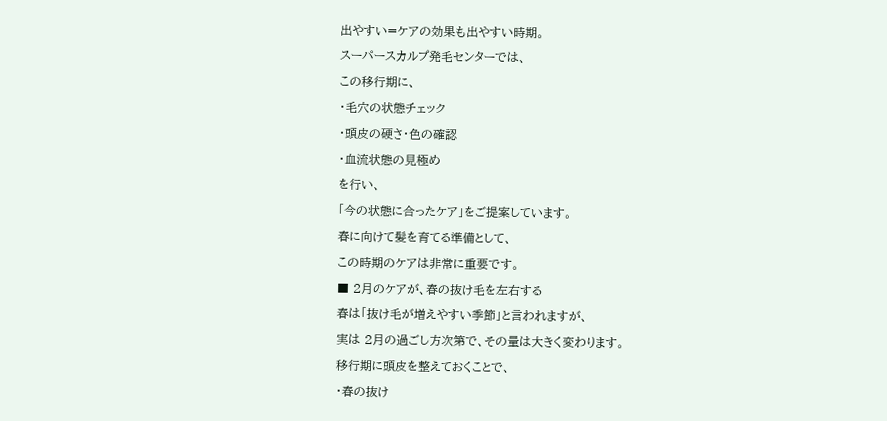出やすい=ケアの効果も出やすい時期。
スーパースカルプ発毛センターでは、
この移行期に、
・毛穴の状態チェック
・頭皮の硬さ・色の確認
・血流状態の見極め
を行い、
「今の状態に合ったケア」をご提案しています。
春に向けて髪を育てる準備として、
この時期のケアは非常に重要です。
■ 2月のケアが、春の抜け毛を左右する
春は「抜け毛が増えやすい季節」と言われますが、
実は 2月の過ごし方次第で、その量は大きく変わります。
移行期に頭皮を整えておくことで、
・春の抜け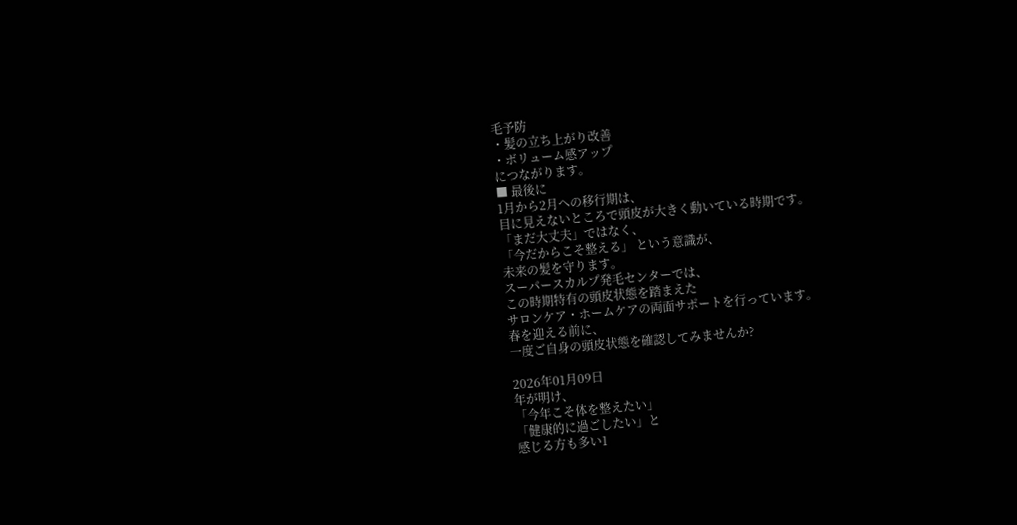毛予防
・髪の立ち上がり改善
・ボリューム感アップ
につながります。
■ 最後に
1月から2月への移行期は、
目に見えないところで頭皮が大きく動いている時期です。
「まだ大丈夫」ではなく、
「今だからこそ整える」 という意識が、
未来の髪を守ります。
スーパースカルプ発毛センターでは、
この時期特有の頭皮状態を踏まえた
サロンケア・ホームケアの両面サポートを行っています。
春を迎える前に、
一度ご自身の頭皮状態を確認してみませんか?

2026年01月09日
年が明け、
「今年こそ体を整えたい」
「健康的に過ごしたい」と
感じる方も多い1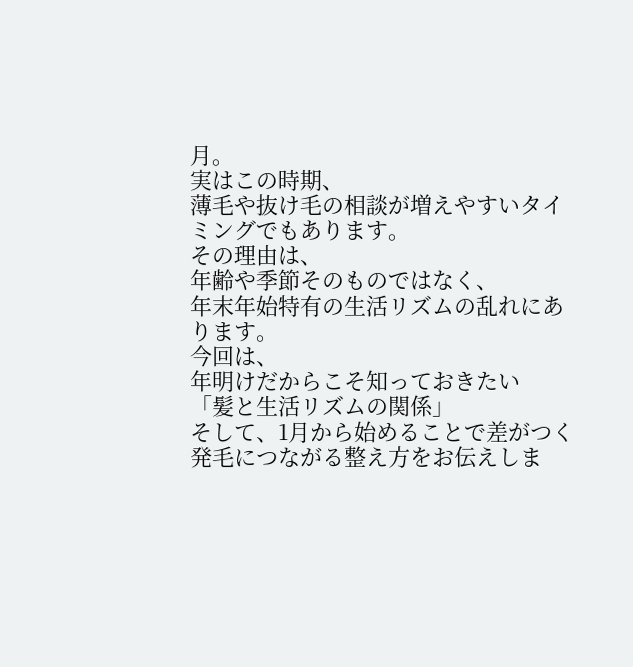月。
実はこの時期、
薄毛や抜け毛の相談が増えやすいタイミングでもあります。
その理由は、
年齢や季節そのものではなく、
年末年始特有の生活リズムの乱れにあります。
今回は、
年明けだからこそ知っておきたい
「髪と生活リズムの関係」
そして、1月から始めることで差がつく発毛につながる整え方をお伝えしま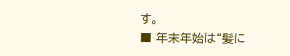す。
■ 年末年始は“髪に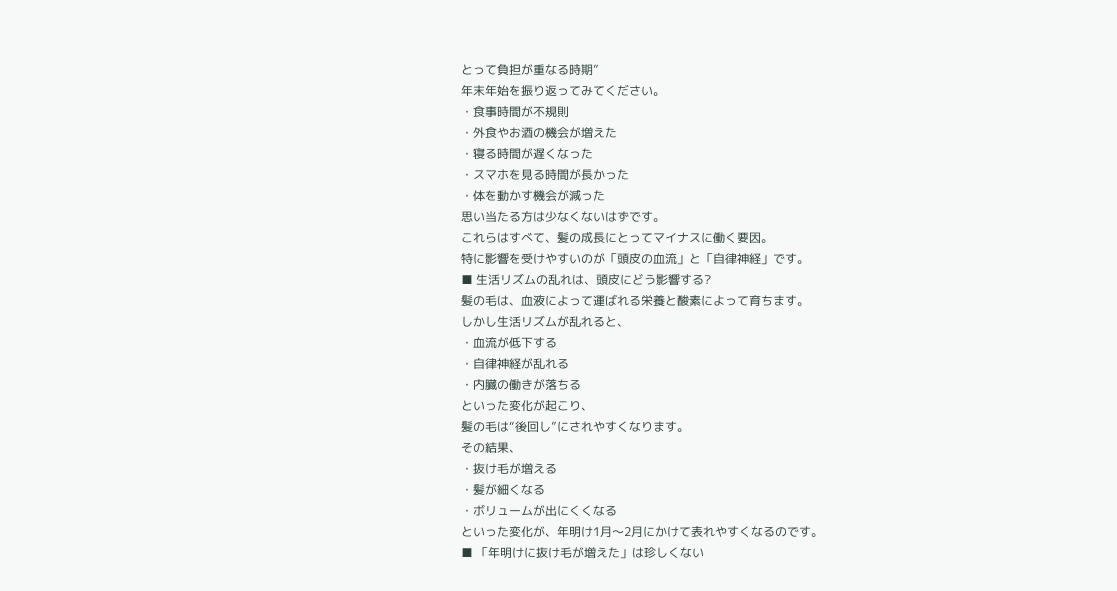とって負担が重なる時期”
年末年始を振り返ってみてください。
・食事時間が不規則
・外食やお酒の機会が増えた
・寝る時間が遅くなった
・スマホを見る時間が長かった
・体を動かす機会が減った
思い当たる方は少なくないはずです。
これらはすべて、髪の成長にとってマイナスに働く要因。
特に影響を受けやすいのが「頭皮の血流」と「自律神経」です。
■ 生活リズムの乱れは、頭皮にどう影響する?
髪の毛は、血液によって運ばれる栄養と酸素によって育ちます。
しかし生活リズムが乱れると、
・血流が低下する
・自律神経が乱れる
・内臓の働きが落ちる
といった変化が起こり、
髪の毛は“後回し”にされやすくなります。
その結果、
・抜け毛が増える
・髪が細くなる
・ボリュームが出にくくなる
といった変化が、年明け1月〜2月にかけて表れやすくなるのです。
■ 「年明けに抜け毛が増えた」は珍しくない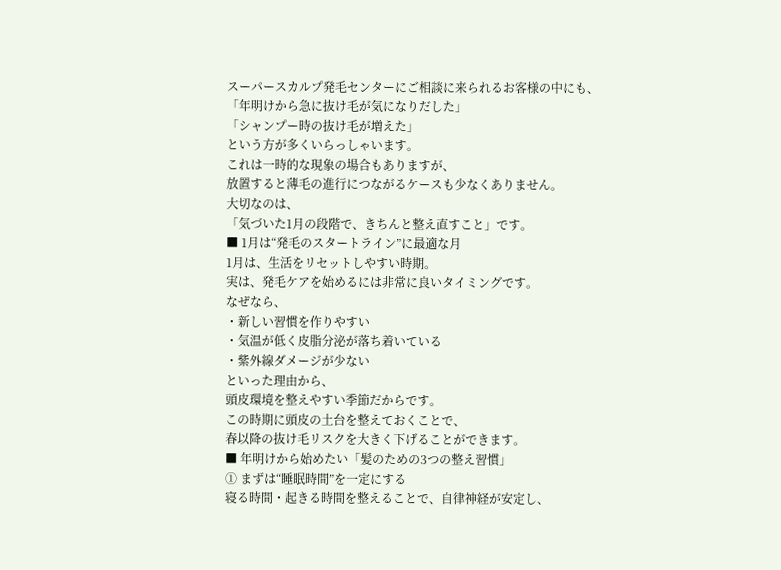スーパースカルプ発毛センターにご相談に来られるお客様の中にも、
「年明けから急に抜け毛が気になりだした」
「シャンプー時の抜け毛が増えた」
という方が多くいらっしゃいます。
これは一時的な現象の場合もありますが、
放置すると薄毛の進行につながるケースも少なくありません。
大切なのは、
「気づいた1月の段階で、きちんと整え直すこと」です。
■ 1月は“発毛のスタートライン”に最適な月
1月は、生活をリセットしやすい時期。
実は、発毛ケアを始めるには非常に良いタイミングです。
なぜなら、
・新しい習慣を作りやすい
・気温が低く皮脂分泌が落ち着いている
・紫外線ダメージが少ない
といった理由から、
頭皮環境を整えやすい季節だからです。
この時期に頭皮の土台を整えておくことで、
春以降の抜け毛リスクを大きく下げることができます。
■ 年明けから始めたい「髪のための3つの整え習慣」
① まずは“睡眠時間”を一定にする
寝る時間・起きる時間を整えることで、自律神経が安定し、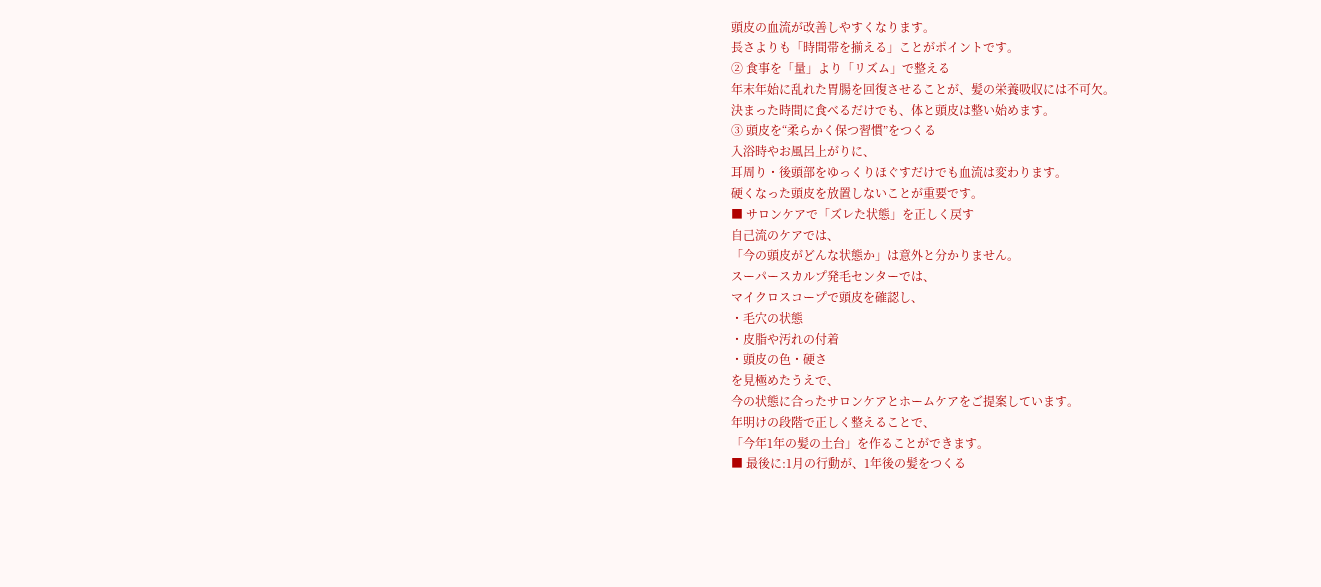頭皮の血流が改善しやすくなります。
長さよりも「時間帯を揃える」ことがポイントです。
② 食事を「量」より「リズム」で整える
年末年始に乱れた胃腸を回復させることが、髪の栄養吸収には不可欠。
決まった時間に食べるだけでも、体と頭皮は整い始めます。
③ 頭皮を“柔らかく保つ習慣”をつくる
入浴時やお風呂上がりに、
耳周り・後頭部をゆっくりほぐすだけでも血流は変わります。
硬くなった頭皮を放置しないことが重要です。
■ サロンケアで「ズレた状態」を正しく戻す
自己流のケアでは、
「今の頭皮がどんな状態か」は意外と分かりません。
スーパースカルプ発毛センターでは、
マイクロスコープで頭皮を確認し、
・毛穴の状態
・皮脂や汚れの付着
・頭皮の色・硬さ
を見極めたうえで、
今の状態に合ったサロンケアとホームケアをご提案しています。
年明けの段階で正しく整えることで、
「今年1年の髪の土台」を作ることができます。
■ 最後に:1月の行動が、1年後の髪をつくる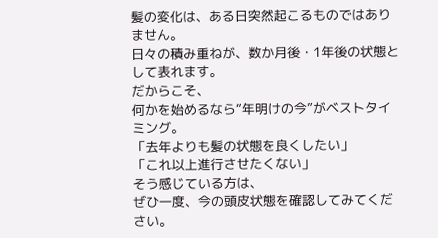髪の変化は、ある日突然起こるものではありません。
日々の積み重ねが、数か月後・1年後の状態として表れます。
だからこそ、
何かを始めるなら“年明けの今”がベストタイミング。
「去年よりも髪の状態を良くしたい」
「これ以上進行させたくない」
そう感じている方は、
ぜひ一度、今の頭皮状態を確認してみてください。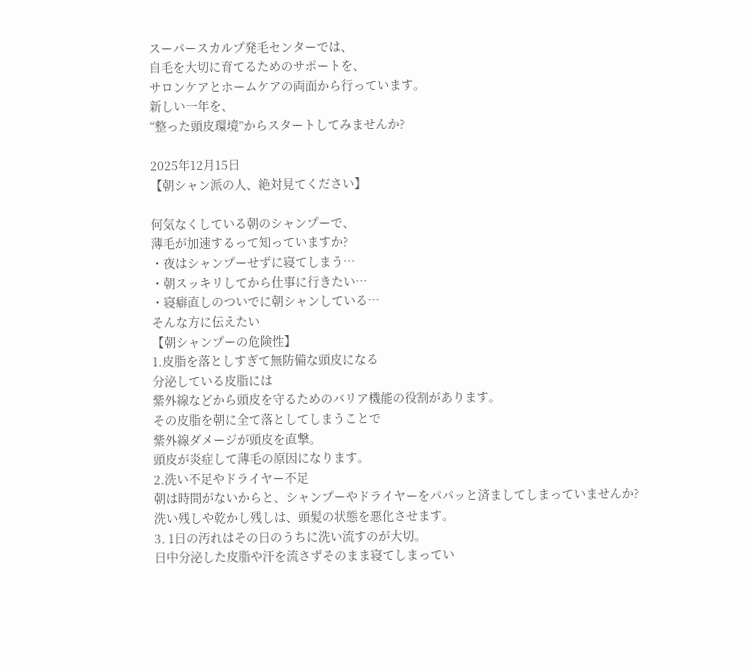スーパースカルプ発毛センターでは、
自毛を大切に育てるためのサポートを、
サロンケアとホームケアの両面から行っています。
新しい一年を、
“整った頭皮環境”からスタートしてみませんか?

2025年12月15日
【朝シャン派の人、絶対見てください】

何気なくしている朝のシャンプーで、
薄毛が加速するって知っていますか?
・夜はシャンプーせずに寝てしまう…
・朝スッキリしてから仕事に行きたい…
・寝癖直しのついでに朝シャンしている…
そんな方に伝えたい
【朝シャンプーの危険性】
1.皮脂を落としすぎて無防備な頭皮になる
分泌している皮脂には
紫外線などから頭皮を守るためのバリア機能の役割があります。
その皮脂を朝に全て落としてしまうことで
紫外線ダメージが頭皮を直撃。
頭皮が炎症して薄毛の原因になります。
2.洗い不足やドライヤー不足
朝は時間がないからと、シャンプーやドライヤーをパパッと済ましてしまっていませんか?
洗い残しや乾かし残しは、頭髪の状態を悪化させます。
3. 1日の汚れはその日のうちに洗い流すのが大切。
日中分泌した皮脂や汗を流さずそのまま寝てしまってい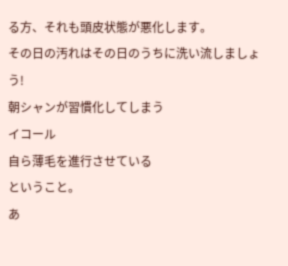る方、それも頭皮状態が悪化します。
その日の汚れはその日のうちに洗い流しましょう!
朝シャンが習慣化してしまう
イコール
自ら薄毛を進行させている
ということ。
あ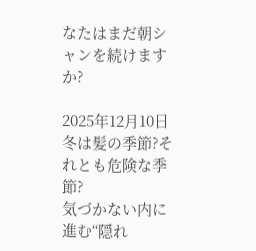なたはまだ朝シャンを続けますか?

2025年12月10日
冬は髪の季節?それとも危険な季節?
気づかない内に進む“隠れ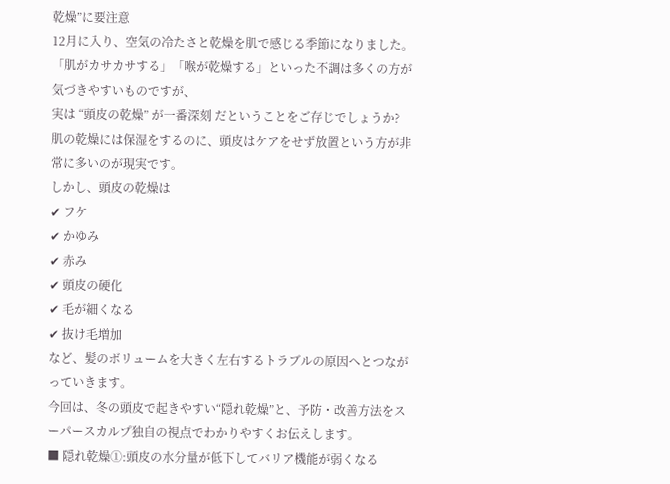乾燥”に要注意
12月に入り、空気の冷たさと乾燥を肌で感じる季節になりました。
「肌がカサカサする」「喉が乾燥する」といった不調は多くの方が気づきやすいものですが、
実は “頭皮の乾燥” が一番深刻 だということをご存じでしょうか?
肌の乾燥には保湿をするのに、頭皮はケアをせず放置という方が非常に多いのが現実です。
しかし、頭皮の乾燥は
✔ フケ
✔ かゆみ
✔ 赤み
✔ 頭皮の硬化
✔ 毛が細くなる
✔ 抜け毛増加
など、髪のボリュームを大きく左右するトラブルの原因へとつながっていきます。
今回は、冬の頭皮で起きやすい“隠れ乾燥”と、予防・改善方法をスーパースカルプ独自の視点でわかりやすくお伝えします。
■ 隠れ乾燥①:頭皮の水分量が低下してバリア機能が弱くなる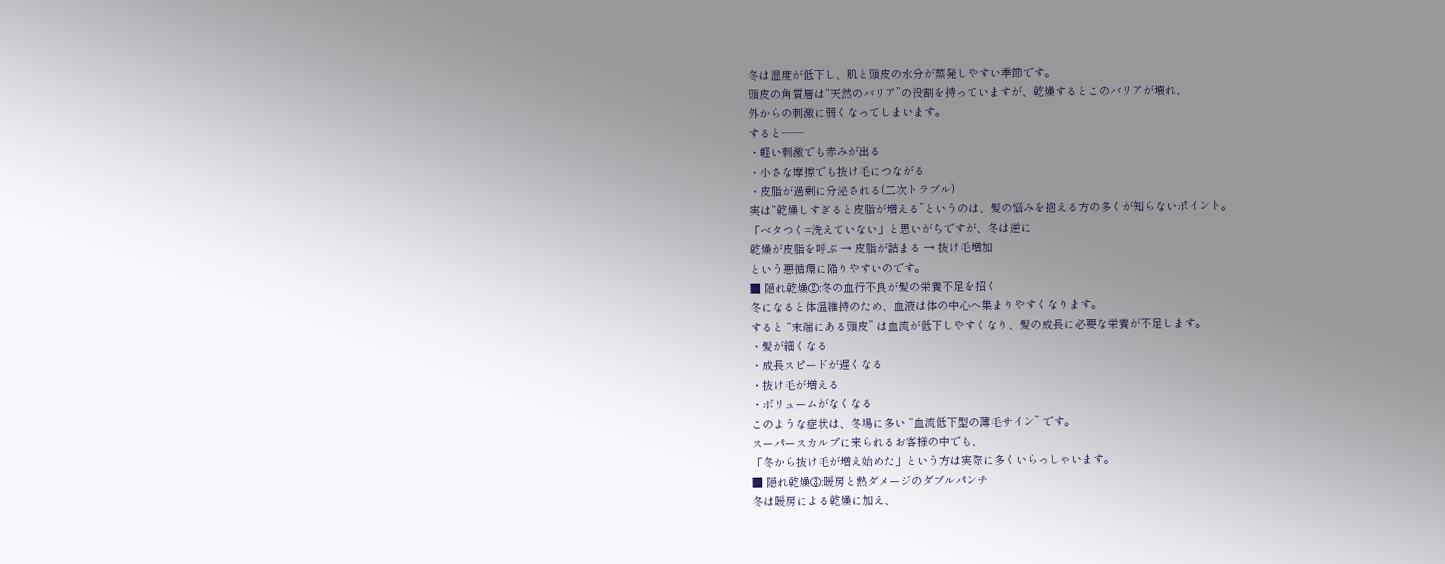冬は湿度が低下し、肌と頭皮の水分が蒸発しやすい季節です。
頭皮の角質層は“天然のバリア”の役割を持っていますが、乾燥するとこのバリアが壊れ、
外からの刺激に弱くなってしまいます。
すると――
・軽い刺激でも赤みが出る
・小さな摩擦でも抜け毛につながる
・皮脂が過剰に分泌される(二次トラブル)
実は“乾燥しすぎると皮脂が増える”というのは、髪の悩みを抱える方の多くが知らないポイント。
「ベタつく=洗えていない」と思いがちですが、冬は逆に
乾燥が皮脂を呼ぶ → 皮脂が詰まる → 抜け毛増加
という悪循環に陥りやすいのです。
■ 隠れ乾燥②:冬の血行不良が髪の栄養不足を招く
冬になると体温維持のため、血液は体の中心へ集まりやすくなります。
すると “末端にある頭皮” は血流が低下しやすくなり、髪の成長に必要な栄養が不足します。
・髪が細くなる
・成長スピードが遅くなる
・抜け毛が増える
・ボリュームがなくなる
このような症状は、冬場に多い “血流低下型の薄毛サイン” です。
スーパースカルプに来られるお客様の中でも、
「冬から抜け毛が増え始めた」という方は実際に多くいらっしゃいます。
■ 隠れ乾燥③:暖房と熱ダメージのダブルパンチ
冬は暖房による乾燥に加え、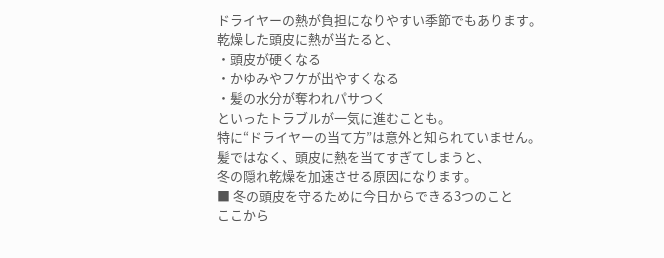ドライヤーの熱が負担になりやすい季節でもあります。
乾燥した頭皮に熱が当たると、
・頭皮が硬くなる
・かゆみやフケが出やすくなる
・髪の水分が奪われパサつく
といったトラブルが一気に進むことも。
特に“ドライヤーの当て方”は意外と知られていません。
髪ではなく、頭皮に熱を当てすぎてしまうと、
冬の隠れ乾燥を加速させる原因になります。
■ 冬の頭皮を守るために今日からできる3つのこと
ここから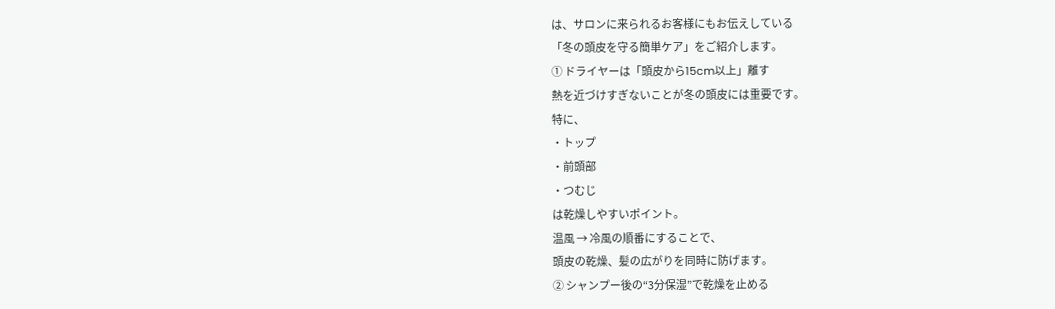は、サロンに来られるお客様にもお伝えしている
「冬の頭皮を守る簡単ケア」をご紹介します。
① ドライヤーは「頭皮から15cm以上」離す
熱を近づけすぎないことが冬の頭皮には重要です。
特に、
・トップ
・前頭部
・つむじ
は乾燥しやすいポイント。
温風 → 冷風の順番にすることで、
頭皮の乾燥、髪の広がりを同時に防げます。
② シャンプー後の“3分保湿”で乾燥を止める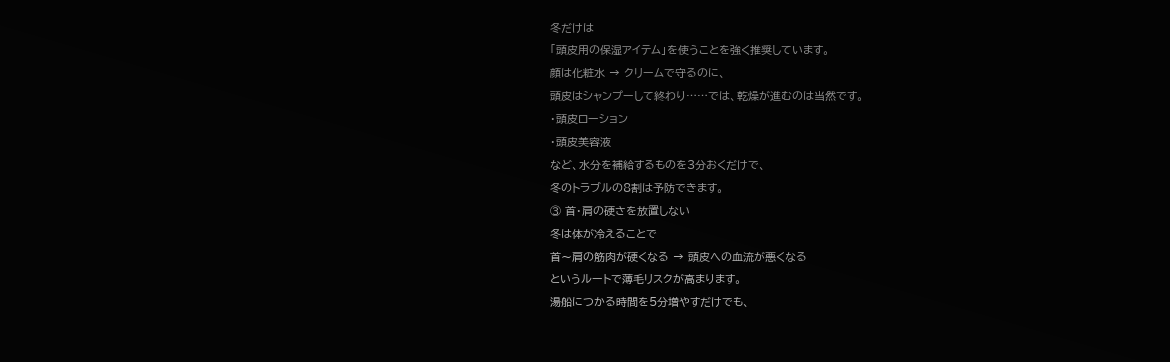冬だけは
「頭皮用の保湿アイテム」を使うことを強く推奨しています。
顔は化粧水 → クリームで守るのに、
頭皮はシャンプーして終わり……では、乾燥が進むのは当然です。
・頭皮ローション
・頭皮美容液
など、水分を補給するものを3分おくだけで、
冬のトラブルの8割は予防できます。
③ 首・肩の硬さを放置しない
冬は体が冷えることで
首〜肩の筋肉が硬くなる → 頭皮への血流が悪くなる
というルートで薄毛リスクが高まります。
湯船につかる時間を5分増やすだけでも、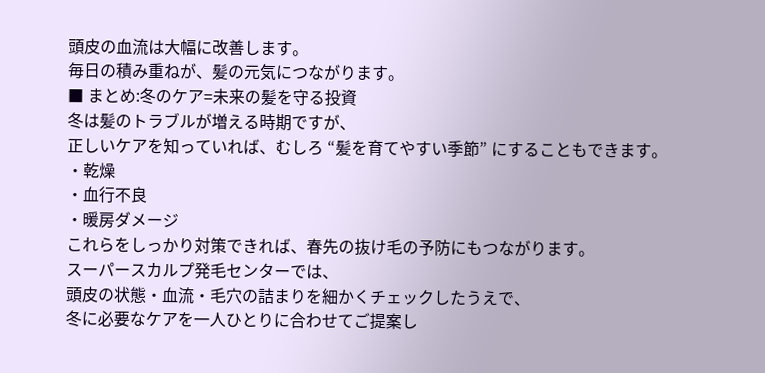頭皮の血流は大幅に改善します。
毎日の積み重ねが、髪の元気につながります。
■ まとめ:冬のケア=未来の髪を守る投資
冬は髪のトラブルが増える時期ですが、
正しいケアを知っていれば、むしろ “髪を育てやすい季節” にすることもできます。
・乾燥
・血行不良
・暖房ダメージ
これらをしっかり対策できれば、春先の抜け毛の予防にもつながります。
スーパースカルプ発毛センターでは、
頭皮の状態・血流・毛穴の詰まりを細かくチェックしたうえで、
冬に必要なケアを一人ひとりに合わせてご提案し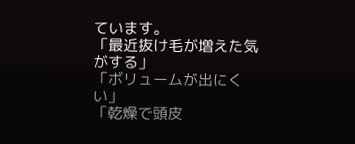ています。
「最近抜け毛が増えた気がする」
「ボリュームが出にくい」
「乾燥で頭皮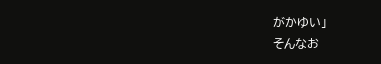がかゆい」
そんなお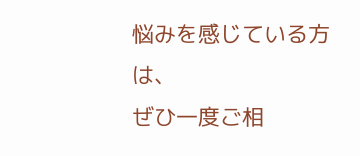悩みを感じている方は、
ぜひ一度ご相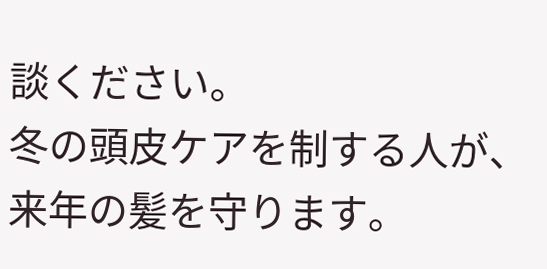談ください。
冬の頭皮ケアを制する人が、来年の髪を守ります。